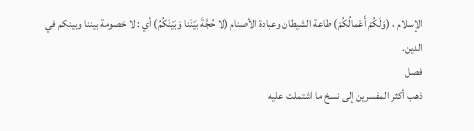الإسلام ، (وَلَكُمْ أَعْمالُكُمْ) طاعة الشيطان وعبادة الأصنام (لا حُجَّةَ بَيْنَنا وَبَيْنَكُمُ) أي : لا خصومة بيننا وبينكم في الدين.
فصل
ذهب أكثر المفسرين إلى نسخ ما اشتملت عليه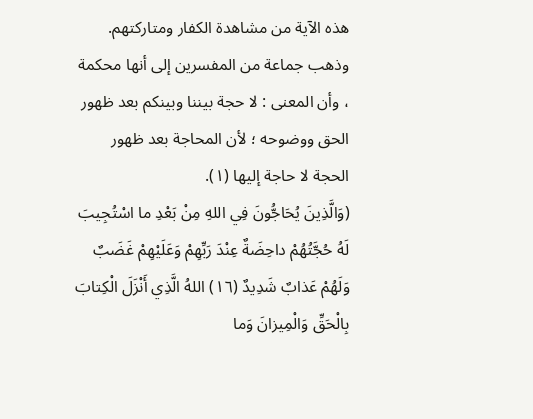هذه الآية من مشاهدة الكفار ومتاركتهم. وذهب جماعة من المفسرين إلى أنها محكمة ، وأن المعنى : لا حجة بيننا وبينكم بعد ظهور الحق ووضوحه ؛ لأن المحاجة بعد ظهور الحجة لا حاجة إليها (١).
(وَالَّذِينَ يُحَاجُّونَ فِي اللهِ مِنْ بَعْدِ ما اسْتُجِيبَ لَهُ حُجَّتُهُمْ داحِضَةٌ عِنْدَ رَبِّهِمْ وَعَلَيْهِمْ غَضَبٌ وَلَهُمْ عَذابٌ شَدِيدٌ (١٦) اللهُ الَّذِي أَنْزَلَ الْكِتابَ بِالْحَقِّ وَالْمِيزانَ وَما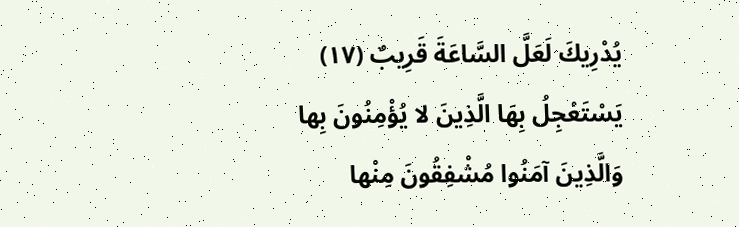يُدْرِيكَ لَعَلَّ السَّاعَةَ قَرِيبٌ (١٧) يَسْتَعْجِلُ بِهَا الَّذِينَ لا يُؤْمِنُونَ بِها وَالَّذِينَ آمَنُوا مُشْفِقُونَ مِنْها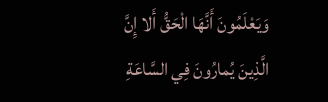وَيَعْلَمُونَ أَنَّهَا الْحَقُّ أَلا إِنَّ الَّذِينَ يُمارُونَ فِي السَّاعَةِ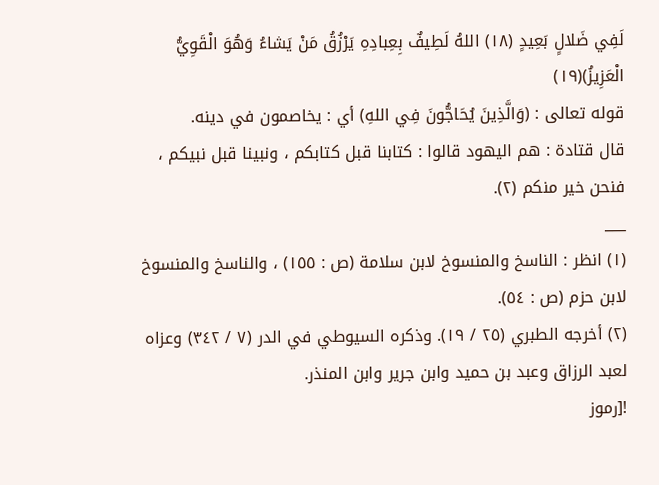لَفِي ضَلالٍ بَعِيدٍ (١٨) اللهُ لَطِيفٌ بِعِبادِهِ يَرْزُقُ مَنْ يَشاءُ وَهُوَ الْقَوِيُّ الْعَزِيزُ)(١٩)
قوله تعالى : (وَالَّذِينَ يُحَاجُّونَ فِي اللهِ) أي : يخاصمون في دينه.
قال قتادة : هم اليهود قالوا : كتابنا قبل كتابكم ، ونبينا قبل نبيكم ، فنحن خير منكم (٢).
___
(١) انظر : الناسخ والمنسوخ لابن سلامة (ص : ١٥٥) ، والناسخ والمنسوخ لابن حزم (ص : ٥٤).
(٢) أخرجه الطبري (٢٥ / ١٩). وذكره السيوطي في الدر (٧ / ٣٤٢) وعزاه لعبد الرزاق وعبد بن حميد وابن جرير وابن المنذر.
![رموز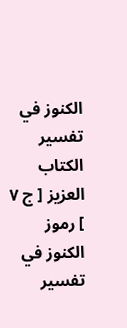الكنوز في تفسير الكتاب العزيز [ ج ٧ ] رموز الكنوز في تفسير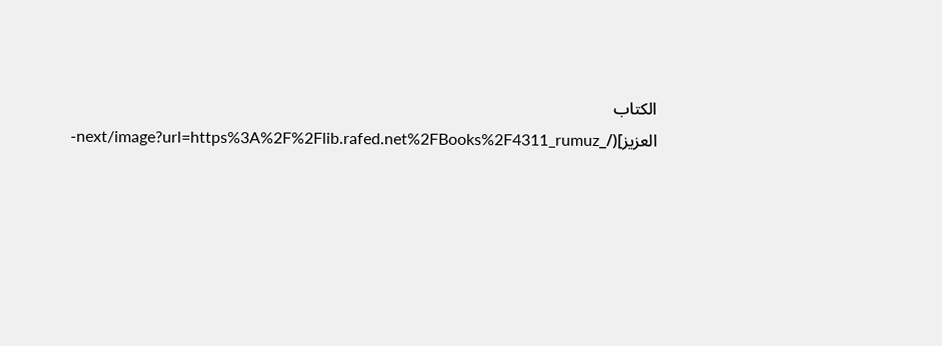الكتاب العزيز](/_next/image?url=https%3A%2F%2Flib.rafed.net%2FBooks%2F4311_rumuz-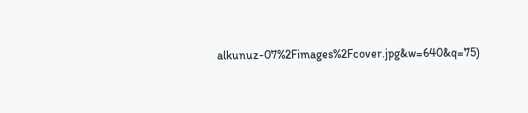alkunuz-07%2Fimages%2Fcover.jpg&w=640&q=75)